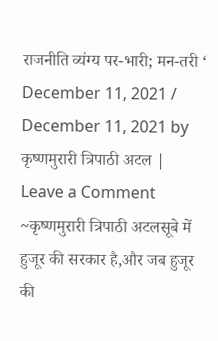राजनीति व्यंग्य पर-भारी; मन-तरी ‘ December 11, 2021 / December 11, 2021 by कृष्णमुरारी त्रिपाठी अटल | Leave a Comment ~कृष्णमुरारी त्रिपाठी अटलसूबे में हुजूर की सरकार है,और जब हुजूर की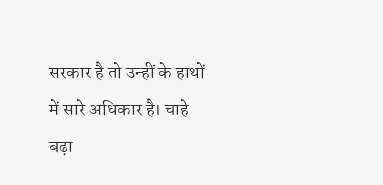सरकार है तो उन्हीं के हाथों में सारे अधिकार है। चाहे बढ़ा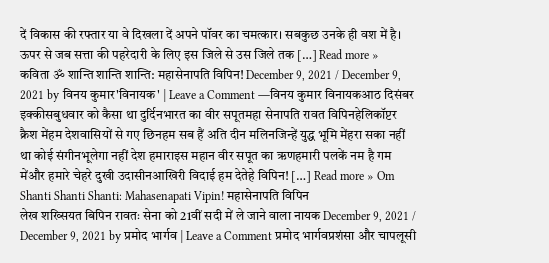दें विकास की रफ्तार या वे दिखला दें अपने पॉवर का चमत्कार। सबकुछ उनके ही वश में है। ऊपर से जब सत्ता की पहरेदारी के लिए इस जिले से उस जिले तक […] Read more »
कविता ॐ शान्ति शान्ति शान्ति: महासेनापति विपिन! December 9, 2021 / December 9, 2021 by विनय कुमार'विनायक' | Leave a Comment —विनय कुमार विनायकआठ दिसंबर इक्कीसबुधवार को कैसा था दुर्दिनभारत का वीर सपूतमहा सेनापति रावत विपिनहेलिकॉप्टर क्रैश मेंहम देशवासियों से गए छिनहम सब हैं अति दीन मलिनजिन्हें युद्ध भूमि मेंहरा सका नहीं था कोई संगीनभूलेगा नहीं देश हमाराइस महान वीर सपूत का ऋणहमारी पलकें नम है गम मेंऔर हमारे चेहरे दुखी उदासीनआखिरी विदाई हम देतेहे विपिन! […] Read more » Om Shanti Shanti Shanti: Mahasenapati Vipin! महासेनापति विपिन
लेख शख्सियत बिपिन रावतः सेना को 21वीं सदी में ले जाने वाला नायक December 9, 2021 / December 9, 2021 by प्रमोद भार्गव | Leave a Comment प्रमोद भार्गवप्रशंसा और चापलूसी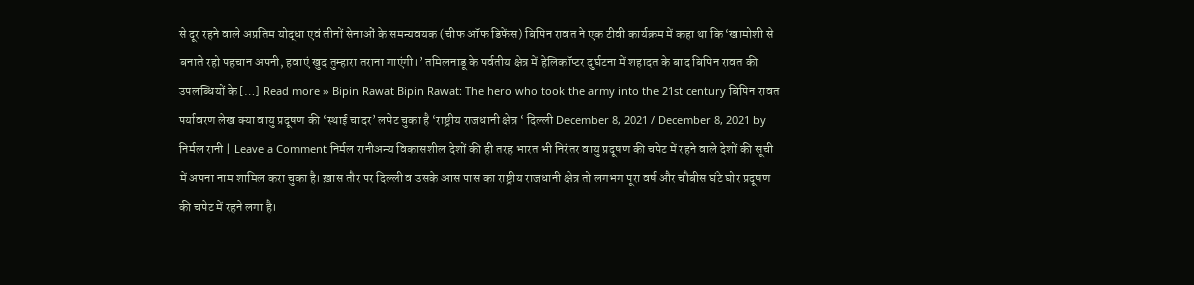से दूर रहने वाले अप्रतिम योद्धा एवं तीनों सेनाओं के समन्यवयक (चीफ ऑफ डिफेंस) बिपिन रावत ने एक टीवी कार्यक्रम में कहा था कि ‘खामोशी से बनाते रहो पहचान अपनी, हवाएं खुद तुम्हारा तराना गाएंगी।’ तमिलनाडू के पर्वतीय क्षेत्र में हेलिकॉप्टर दुर्घटना में शहादत के बाद बिपिन रावत की उपलब्धियों के […] Read more » Bipin Rawat Bipin Rawat: The hero who took the army into the 21st century बिपिन रावत
पर्यावरण लेख क्या वायु प्रदूषण की ‘स्थाई चादर’ लपेट चुका है ‘राष्ट्रीय राजधानी क्षेत्र ‘ दिल्ली December 8, 2021 / December 8, 2021 by निर्मल रानी | Leave a Comment निर्मल रानीअन्य विकासशील देशों की ही तरह भारत भी निरंतर वायु प्रदूषण की चपेट में रहने वाले देशों की सूची में अपना नाम शामिल करा चुका है। ख़ास तौर पर दिल्ली व उसके आस पास का राष्ट्रीय राजधानी क्षेत्र तो लगभग पूरा वर्ष और चौबीस घंटे घोर प्रदूषण की चपेट में रहने लगा है।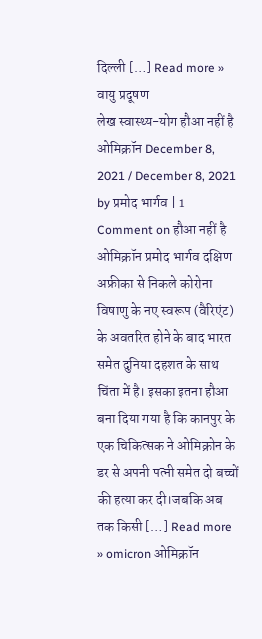दिल्ली […] Read more » वायु प्रदूषण
लेख स्वास्थ्य-योग हौआ नहीं है ओमिक्रॉन December 8, 2021 / December 8, 2021 by प्रमोद भार्गव | 1 Comment on हौआ नहीं है ओमिक्रॉन प्रमोद भार्गव दक्षिण अफ्रीका से निकले कोरोना विषाणु के नए स्वरूप (वैरिएंट) के अवतरित होने के बाद भारत समेत दुनिया दहशत के साथ चिंता में है। इसका इतना हौआ बना दिया गया है कि कानपुर के एक चिकित्सक ने ओमिक्रोन के डर से अपनी पत्नी समेत दो बच्चों की हत्या कर दी।जबकि अब तक किसी […] Read more » omicron ओमिक्रॉन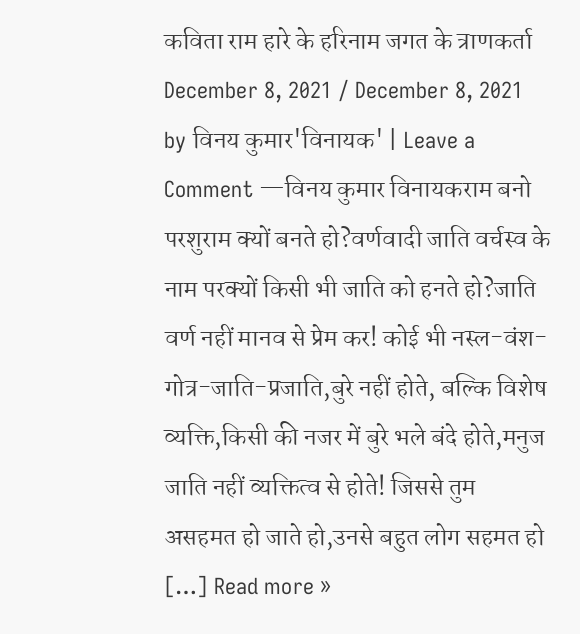कविता राम हारे के हरिनाम जगत के त्राणकर्ता December 8, 2021 / December 8, 2021 by विनय कुमार'विनायक' | Leave a Comment —विनय कुमार विनायकराम बनो परशुराम क्यों बनते हो?वर्णवादी जाति वर्चस्व के नाम परक्यों किसी भी जाति को हनते हो?जाति वर्ण नहीं मानव से प्रेम कर! कोई भी नस्ल-वंश-गोत्र-जाति-प्रजाति,बुरे नहीं होते, बल्कि विशेष व्यक्ति,किसी की नजर में बुरे भले बंदे होते,मनुज जाति नहीं व्यक्तित्व से होते! जिससे तुम असहमत हो जाते हो,उनसे बहुत लोग सहमत हो […] Read more »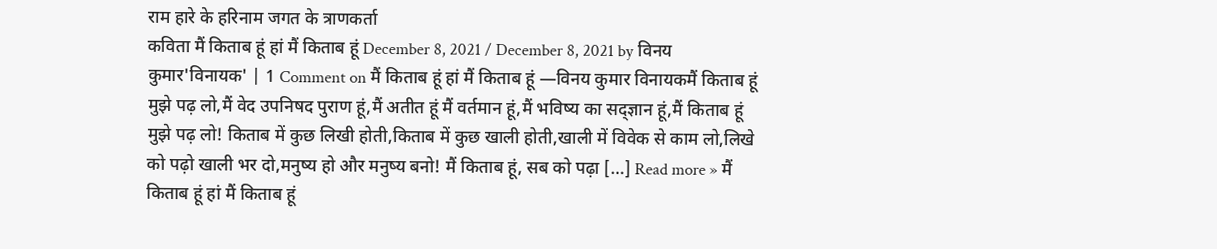राम हारे के हरिनाम जगत के त्राणकर्ता
कविता मैं किताब हूं हां मैं किताब हूं December 8, 2021 / December 8, 2021 by विनय कुमार'विनायक' | 1 Comment on मैं किताब हूं हां मैं किताब हूं —विनय कुमार विनायकमैं किताब हूं मुझे पढ़ लो,मैं वेद उपनिषद पुराण हूं,मैं अतीत हूं मैं वर्तमान हूं,मैं भविष्य का सद्ज्ञान हूं,मैं किताब हूं मुझे पढ़ लो! किताब में कुछ लिखी होती,किताब में कुछ खाली होती,खाली में विवेक से काम लो,लिखे को पढ़ो खाली भर दो,मनुष्य हो और मनुष्य बनो! मैं किताब हूं, सब को पढ़ा […] Read more » मैं किताब हूं हां मैं किताब हूं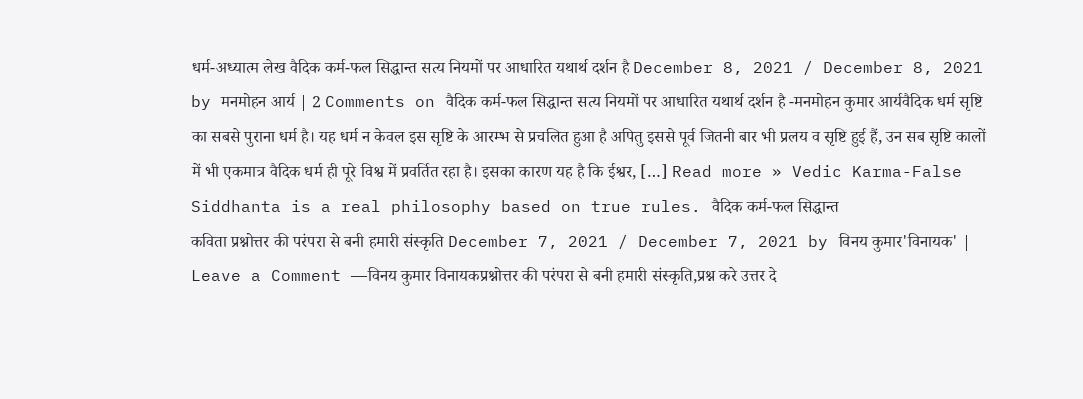धर्म-अध्यात्म लेख वैदिक कर्म-फल सिद्धान्त सत्य नियमों पर आधारित यथार्थ दर्शन है December 8, 2021 / December 8, 2021 by मनमोहन आर्य | 2 Comments on वैदिक कर्म-फल सिद्धान्त सत्य नियमों पर आधारित यथार्थ दर्शन है -मनमोहन कुमार आर्यवैदिक धर्म सृष्टि का सबसे पुराना धर्म है। यह धर्म न केवल इस सृष्टि के आरम्भ से प्रचलित हुआ है अपितु इससे पूर्व जितनी बार भी प्रलय व सृष्टि हुई हैं, उन सब सृष्टि कालों में भी एकमात्र वैदिक धर्म ही पूरे विश्व में प्रवर्तित रहा है। इसका कारण यह है कि ईश्वर, […] Read more » Vedic Karma-False Siddhanta is a real philosophy based on true rules. वैदिक कर्म-फल सिद्धान्त
कविता प्रश्नोत्तर की परंपरा से बनी हमारी संस्कृति December 7, 2021 / December 7, 2021 by विनय कुमार'विनायक' | Leave a Comment —विनय कुमार विनायकप्रश्नोत्तर की परंपरा से बनी हमारी संस्कृति,प्रश्न करे उत्तर दे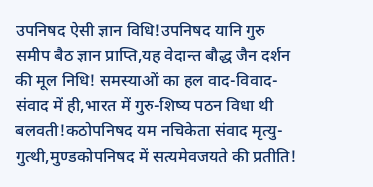उपनिषद ऐसी ज्ञान विधि!उपनिषद यानि गुरु समीप बैठ ज्ञान प्राप्ति,यह वेदान्त बौद्ध जैन दर्शन की मूल निधि! समस्याओं का हल वाद-विवाद-संवाद में ही,भारत में गुरु-शिष्य पठन विधा थी बलवती!कठोपनिषद यम नचिकेता संवाद मृत्यु-गुत्थी,मुण्डकोपनिषद में सत्यमेवजयते की प्रतीति!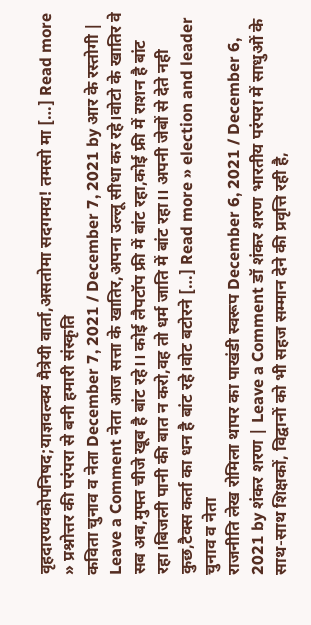वृहदारण्यकोपनिषद;याज्ञवल्क्य मैत्रेयी वार्ता,असतोमा सदगमय! तमसो मा […] Read more » प्रश्नोत्तर की परंपरा से बनी हमारी संस्कृति
कविता चुनाव व नेता December 7, 2021 / December 7, 2021 by आर के रस्तोगी | Leave a Comment नेता आज सत्ता के खातिर,अपना उल्लू सीधा कर रहे।वोटो के खातिर वे सब अब,मुफ्त चीजे खूब है बांट रहे।। कोई लैपटॉप फ्री में बांट रहा,कोई फ्री में राशन है बांट रहा।बिजली पानी की बात न करो,वह तो धर्म जाति में बांट रहा।। अपनी जेबों से देते नही कुछ,टैक्स कर्ता का धन है बांट रहे।वोट बटोरने […] Read more » election and leader चुनाव व नेता
राजनीति लेख रोमिला थापर का पाखंडी स्वरूप December 6, 2021 / December 6, 2021 by शंकर शरण | Leave a Comment डॉ शंकर शरण भारतीय परंपरा में साधुओं के साथ-साथ शिक्षकों, विद्वानों को भी सहज सम्मान देने की प्रवृत्ति रही है,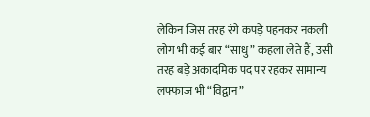लेकिन जिस तरह रंगे कपड़े पहनकर नकली लोग भी कई बार “साधु” कहला लेते हैं, उसी तरह बड़े अकादमिक पद पर रहकर सामान्य लफ्फाज भी “विद्वान”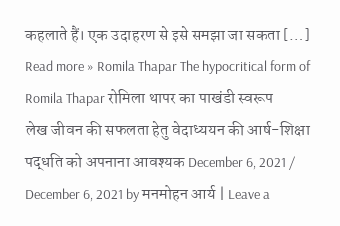कहलाते हैं। एक उदाहरण से इसे समझा जा सकता […] Read more » Romila Thapar The hypocritical form of Romila Thapar रोमिला थापर का पाखंडी स्वरूप
लेख जीवन की सफलता हेतु वेदाध्ययन की आर्ष-शिक्षा पद्धति को अपनाना आवश्यक December 6, 2021 / December 6, 2021 by मनमोहन आर्य | Leave a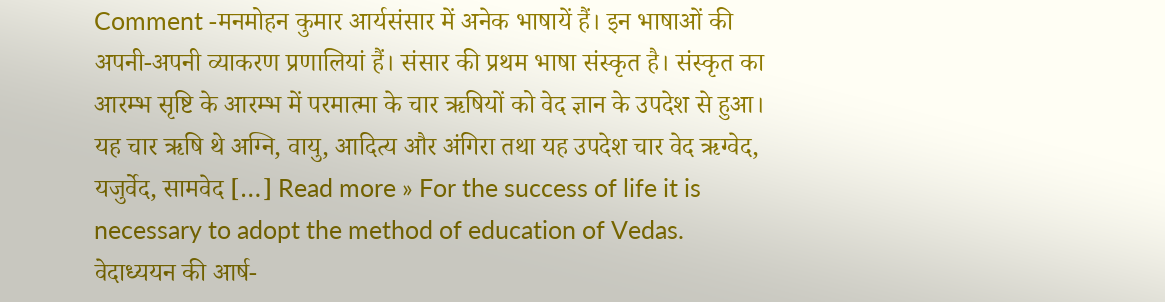Comment -मनमोहन कुमार आर्यसंसार में अनेक भाषायें हैं। इन भाषाओं की अपनी-अपनी व्याकरण प्रणालियां हैं। संसार की प्रथम भाषा संस्कृत है। संस्कृत का आरम्भ सृष्टि के आरम्भ में परमात्मा के चार ऋषियों को वेद ज्ञान के उपदेश से हुआ। यह चार ऋषि थे अग्नि, वायु, आदित्य और अंगिरा तथा यह उपदेश चार वेद ऋग्वेद, यजुर्वेद, सामवेद […] Read more » For the success of life it is necessary to adopt the method of education of Vedas. वेदाध्ययन की आर्ष-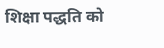शिक्षा पद्धति को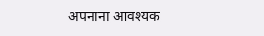अपनाना आवश्यक